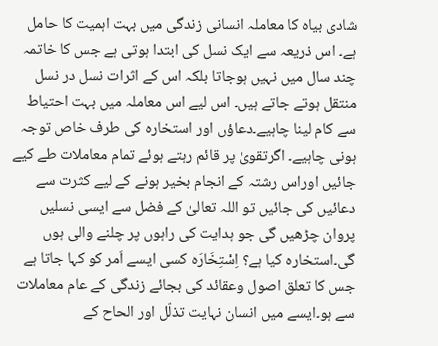شادی بیاہ کا معاملہ انسانی زندگی میں بہت اہمیت کا حامل ہے۔ اس ذریعہ سے ایک نسل کی ابتدا ہوتی ہے جس کا خاتمہ چند سال میں نہیں ہوجاتا بلکہ اس کے اثرات نسل در نسل منتقل ہوتے جاتے ہیں۔ اس لیے اس معاملہ میں بہت احتیاط سے کام لینا چاہیے۔دعاؤں اور استخارہ کی طرف خاص توجہ ہونی چاہیے۔ اگرتقویٰ پر قائم رہتے ہوئے تمام معاملات طے کیے جائیں اوراس رشتہ کے انجام بخیر ہونے کے لیے کثرت سے دعائیں کی جائیں تو اللہ تعالیٰ کے فضل سے ایسی نسلیں پروان چڑھیں گی جو ہدایت کی راہوں پر چلنے والی ہوں گی۔استخارہ کیا ہے؟ اِسْتِخَارَہ کسی ایسے اَمر کو کہا جاتا ہے جس کا تعلق اصول وعقائد کی بجائے زندگی کے عام معاملات سے ہو۔ایسے میں انسان نہایت تذلّل اور الحاح کے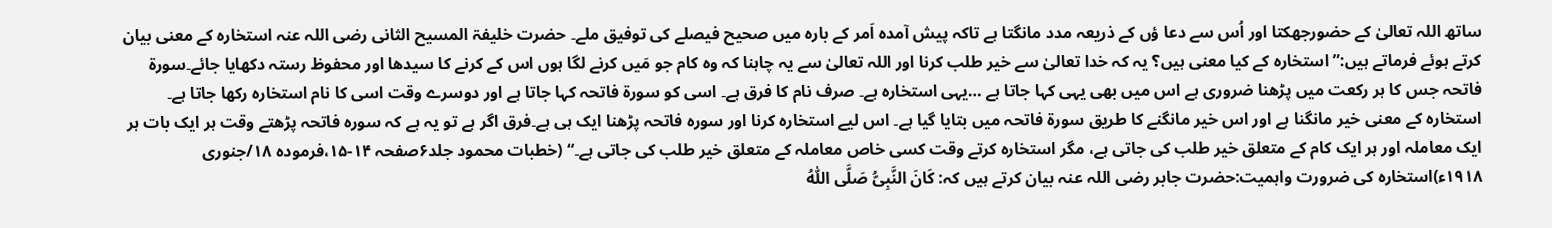ساتھ اللہ تعالیٰ کے حضورجھکتا اور اُس سے دعا ؤں کے ذریعہ مدد مانگتا ہے تاکہ پیش آمدہ اَمر کے بارہ میں صحیح فیصلے کی توفیق ملے۔ حضرت خلیفۃ المسیح الثانی رضی اللہ عنہ استخارہ کے معنی بیان کرتے ہوئے فرماتے ہیں:”استخارہ کے کیا معنی ہیں؟ یہ کہ خدا تعالیٰ سے خیر طلب کرنا اور اللہ تعالیٰ سے یہ چاہنا کہ وہ کام جو مَیں کرنے لگا ہوں اس کے کرنے کا سیدھا اور محفوظ رستہ دکھایا جائے۔سورۃ فاتحہ جس کا ہر رکعت میں پڑھنا ضروری ہے اس میں بھی یہی کہا جاتا ہے …یہی استخارہ ہے۔ صرف نام کا فرق ہے۔ اسی کو سورۃ فاتحہ کہا جاتا ہے اور دوسرے وقت اسی کا نام استخارہ رکھا جاتا ہے۔ استخارہ کے معنی خیر مانگنا ہے اور اس خیر مانگنے کا طریق سورۃ فاتحہ میں بتایا گیا ہے۔ اس لیے استخارہ کرنا اور سورہ فاتحہ پڑھنا ایک ہی ہے۔فرق اگر ہے تو یہ ہے کہ سورہ فاتحہ پڑھتے وقت ہر ایک بات ہر ایک معاملہ اور ہر ایک کام کے متعلق خیر طلب کی جاتی ہے، مگر استخارہ کرتے وقت کسی خاص معاملہ کے متعلق خیر طلب کی جاتی ہے۔“ (خطبات محمود جلد۶صفحہ ۱۴-۱۵،فرمودہ ۱۸/جنوری ۱۹۱۸ء)استخارہ کی ضرورت واہمیت:حضرت جابر رضی اللہ عنہ بیان کرتے ہیں کہ: کَانَ النَّبِیُّ صَلَّی اللّٰہُ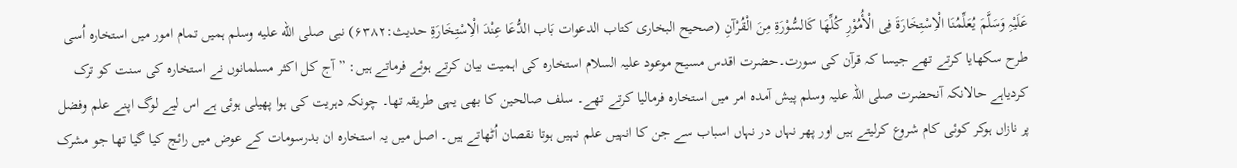عَلَیْہِ وَسَلَّمَ یُعَلِّمُنَا الْاِسْتِخَارَۃَ فِی الْأُمُوْرِ کُلِّھَا کَالسُّوْرَۃِ مِنَ الْقُرْآنِ (صحیح البخاری کتاب الدعوات بَاب الدُّعَا عِنْدَ الْاِسْتِخَارَۃِ حدیث:۶۳۸۲) نبی صلى الله عليه وسلم ہمیں تمام امور میں استخارہ اُسی طرح سکھایا کرتے تھے جیسا کہ قرآن کی سورت۔حضرت اقدس مسیح موعود علیہ السلام استخارہ کی اہمیت بیان کرتے ہوئے فرماتے ہیں: ”آج کل اکثر مسلمانوں نے استخارہ کی سنت کو ترک کردیاہے حالانکہ آنحضرت صلی اللہ علیہ وسلم پیش آمدہ امر میں استخارہ فرمالیا کرتے تھے۔ سلف صالحین کا بھی یہی طریقہ تھا۔ چونکہ دہریت کی ہوا پھیلی ہوئی ہے اس لیے لوگ اپنے علم وفضل پر نازاں ہوکر کوئی کام شروع کرلیتے ہیں اور پھر نہاں در نہاں اسباب سے جن کا انہیں علم نہیں ہوتا نقصان اُٹھاتے ہیں۔ اصل میں یہ استخارہ ان بدرسومات کے عوض میں رائج کیا گیا تھا جو مشرک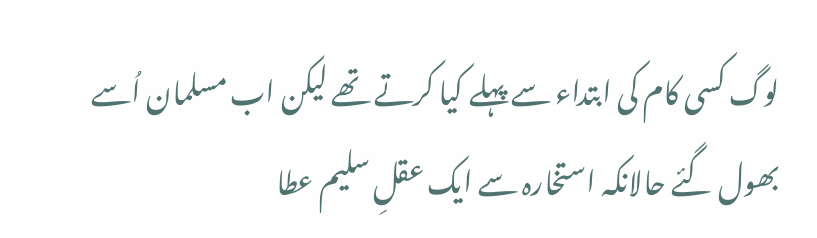لوگ کسی کام کی ابتداء سے پہلے کیا کرتے تھے لیکن اب مسلمان اُسے بھول گئے حالانکہ استخارہ سے ایک عقلِ سلیم عطا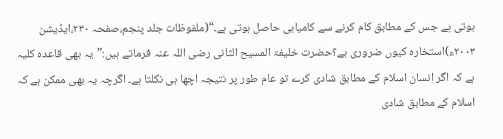ہوتی ہے جس کے مطابق کام کرنے سے کامیابی حاصل ہوتی ہے۔“(ملفوظات جلد پنجم،صفحہ ۲۳۰،ایڈیشن ۲۰۰۳ء)استخارہ کیوں ضروری ہے؟حضرت خلیفۃ المسیح الثانی رضی اللہ عنہ فرماتے ہیں:”یہ بھی قاعدہ کلیہ ہے کہ اگر انسان اسلام کے مطابق شادی کرے تو عام طور پر نتیجہ اچھا ہی نکلتا ہے۔ اگرچہ یہ بھی ممکن ہے کہ اسلام کے مطابق شادی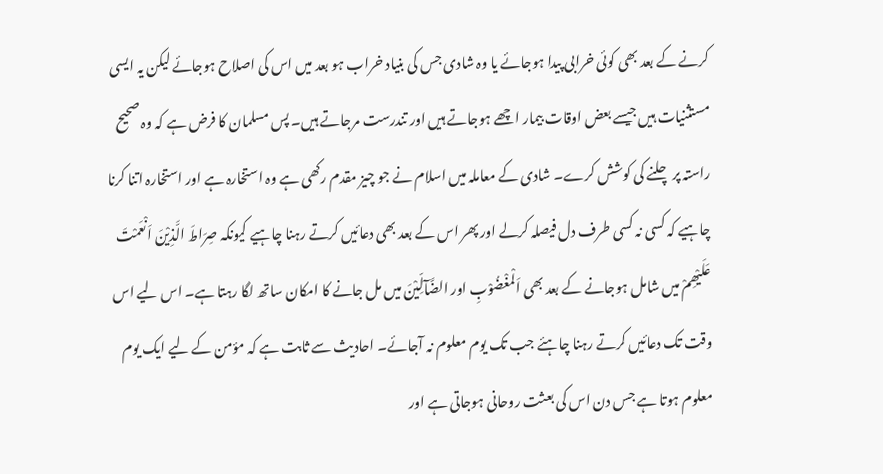کرنے کے بعد بھی کوئی خرابی پیدا ہوجائے یا وہ شادی جس کی بنیاد خراب ہو بعد میں اس کی اصلاح ہوجائے لیکن یہ ایسی مستثنیات ہیں جیسے بعض اوقات بیمار اچھے ہوجاتے ہیں اور تندرست مرجاتے ہیں۔ پس مسلمان کا فرض ہے کہ وہ صحیح راستہ پر چلنے کی کوشش کرے۔ شادی کے معاملہ میں اسلام نے جو چیز مقدم رکھی ہے وہ استخارہ ہے اور استخارہ اتنا کرنا چاہیے کہ کسی نہ کسی طرف دل فیصلہ کرلے اور پھر اس کے بعد بھی دعائیں کرتے رہنا چاہیے کیونکہ صِرَاطَ الَّذِیْنَ اَنْعَمْتَ عَلَیْھِمْ میں شامل ہوجانے کے بعد بھی اَلْمغْضُوْبِ اور الضَّآلِّیْنَ میں مل جانے کا امکان ساتھ لگا رہتا ہے۔ اس لیے اس وقت تک دعائیں کرتے رہنا چاہئے جب تک یوم معلوم نہ آجائے۔ احادیث سے ثابت ہے کہ مؤمن کے لیے ایک یوم معلوم ہوتا ہے جس دن اس کی بعثت روحانی ہوجاتی ہے اور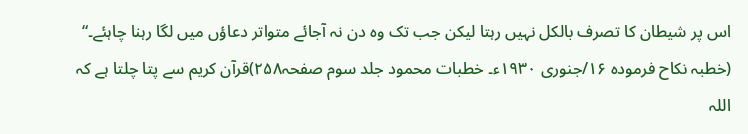اس پر شیطان کا تصرف بالکل نہیں رہتا لیکن جب تک وہ دن نہ آجائے متواتر دعاؤں میں لگا رہنا چاہئے۔“ (خطبہ نکاح فرمودہ ۱۶/جنوری ۱۹۳۰ء۔ خطبات محمود جلد سوم صفحہ۲۵۸)قرآن کریم سے پتا چلتا ہے کہ اللہ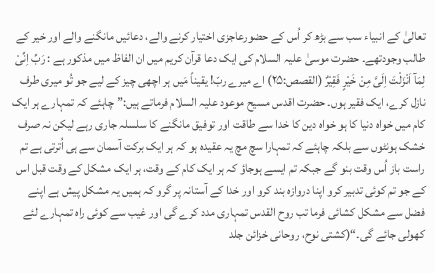تعالیٰ کے انبیاء سب سے بڑھ کر اُس کے حضورعاجزی اختیار کرنے والے، دعائیں مانگنے والے اور خیر کے طالب وجودتھے۔ حضرت موسیٰ علیہ السلام کی ایک دعا قرآن کریم میں ان الفاظ میں مذکور ہے : رَبِّ اِنِّیْ لِمَآ اَنْزَلْتَ اِلَیَّ مِنْ خَیْرٍ فَقِیْرٌ (القصص:۲۵) اے میرے ربّ! یقیناً مَیں ہر اچھی چیز کے لیے جو تُو میری طرف نازل کرے، ایک فقیر ہوں۔ حضرت اقدس مسیح موعود علیہ السلام فرماتے ہیں:”چاہئے کہ تمہارے ہر ایک کام میں خواہ دنیا کا ہو خواہ دین کا خدا سے طاقت اور توفیق مانگنے کا سلسلہ جاری رہے لیکن نہ صرف خشک ہونٹوں سے بلکہ چاہئے کہ تمہارا سچ مچ یہ عقیدہ ہو کہ ہر ایک برکت آسمان سے ہی اُترتی ہے تم راست باز اُس وقت بنو گے جبکہ تم ایسے ہوجاؤ کہ ہر ایک کام کے وقت، ہر ایک مشکل کے وقت قبل اس کے جو تم کوئی تدبیر کرو اپنا دروازہ بند کرو اور خدا کے آستانہ پر گرو کہ ہمیں یہ مشکل پیش ہے اپنے فضل سے مشکل کشائی فرما تب روح القدس تمہاری مدد کرے گی اور غیب سے کوئی راہ تمہارے لئے کھولی جائے گی۔“(کشتی نوح، روحانی خزائن جلد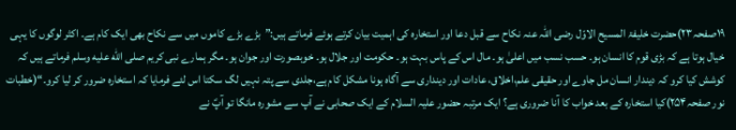۱۹صفحہ۲۳)حضرت خلیفۃ المسیح الاوّل رضی اللہ عنہ نکاح سے قبل دعا اور استخارہ کی اہمیت بیان کرتے ہوئے فرماتے ہیں:”بڑے بڑے کاموں میں سے نکاح بھی ایک کام ہے۔ اکثر لوگوں کا یہی خیال ہوتا ہے کہ بڑی قوم کا انسان ہو۔ حسب نسب میں اعلیٰ ہو۔ مال اس کے پاس بہت ہو۔ حکومت اور جلال ہو۔ خوبصورت اور جوان ہو۔ مگر ہمارے نبی کریم صلى الله عليه وسلم فرماتے ہیں کہ کوشش کیا کرو کہ دیندار انسان مل جاوے اور حقیقی علم،اخلاق، عادات اور دینداری سے آگاہ ہونا مشکل کام ہے،جلدی سے پتہ نہیں لگ سکتا اس لئے فرمایا کہ استخارہ ضرور کر لیا کرو۔“(خطبات نور صفحہ۲۵۴)کیا استخارہ کے بعد خواب کا آنا ضروری ہے؟ ایک مرتبہ حضور علیہ السلام کے ایک صحابی نے آپ سے مشورہ مانگا تو آپؑ نے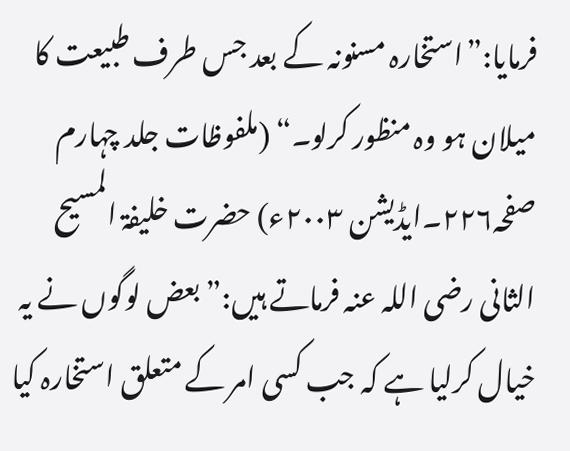فرمایا:”استخارہ مسنونہ کے بعد جس طرف طبیعت کا میلان ہو وہ منظور کرلو۔“ (ملفوظات جلد چہارم صفحہ۲۲۶۔ایڈیشن ۲۰۰۳ء) حضرت خلیفۃ المسیح الثانی رضی اللہ عنہ فرماتے ہیں:”بعض لوگوں نے یہ خیال کرلیا ہے کہ جب کسی امر کے متعلق استخارہ کیا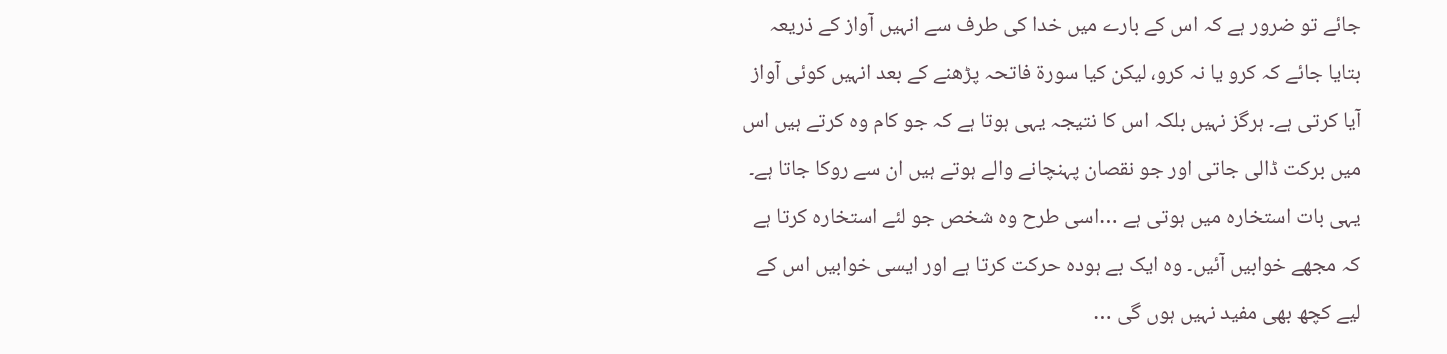جائے تو ضرور ہے کہ اس کے بارے میں خدا کی طرف سے انہیں آواز کے ذریعہ بتایا جائے کہ کرو یا نہ کرو، لیکن کیا سورۃ فاتحہ پڑھنے کے بعد انہیں کوئی آواز آیا کرتی ہے۔ ہرگز نہیں بلکہ اس کا نتیجہ یہی ہوتا ہے کہ جو کام وہ کرتے ہیں اس میں برکت ڈالی جاتی اور جو نقصان پہنچانے والے ہوتے ہیں ان سے روکا جاتا ہے۔ یہی بات استخارہ میں ہوتی ہے …اسی طرح وہ شخص جو لئے استخارہ کرتا ہے کہ مجھے خوابیں آئیں۔ وہ ایک بے ہودہ حرکت کرتا ہے اور ایسی خوابیں اس کے لیے کچھ بھی مفید نہیں ہوں گی …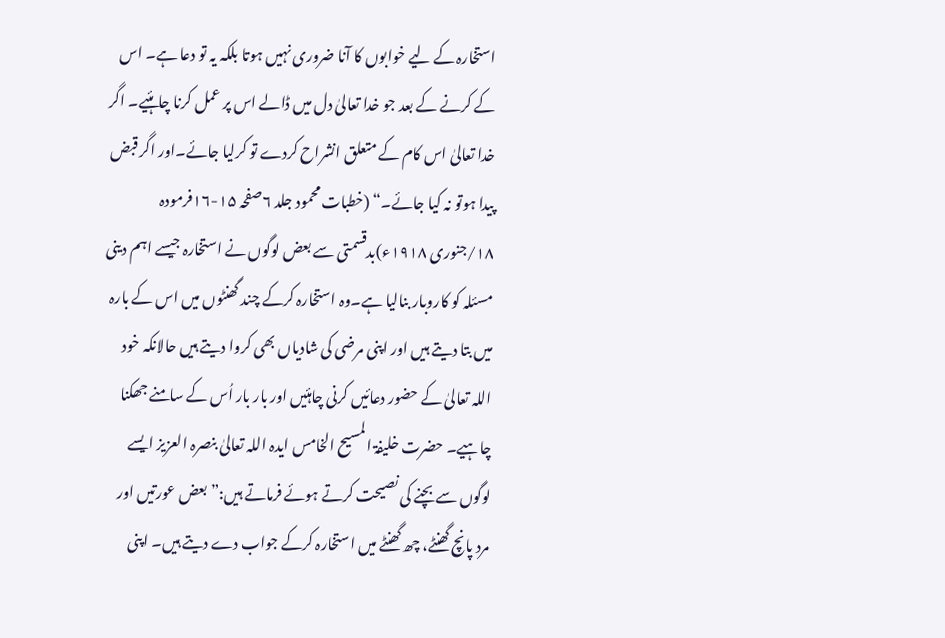استخارہ کے لیے خوابوں کا آنا ضروری نہیں ہوتا بلکہ یہ تو دعا ہے۔ اس کے کرنے کے بعد جو خدا تعالیٰ دل میں ڈالے اس پر عمل کرنا چاہئیے۔ اگر خدا تعالیٰ اس کام کے متعلق انشراح کردے تو کرلیا جائے۔اور اگر قبض پیدا ہوتو نہ کیا جائے۔“ (خطبات محمود جلد ۶صفحہ ۱۵-۱۶فرمودہ ۱۸/جنوری ۱۹۱۸ء)بدقسمتی سے بعض لوگوں نے استخارہ جیسے اہم دینی مسئلہ کو کاروبار بنالیا ہے۔وہ استخارہ کرکے چند گھنٹوں میں اس کے بارہ میں بتا دیتے ہیں اور اپنی مرضی کی شادیاں بھی کروا دیتے ہیں حالانکہ خود اللہ تعالیٰ کے حضور دعائیں کرنی چاہئیں اور بار بار اُس کے سامنے جھکنا چاہیے۔ حضرت خلیفۃ المسیح الخامس ایدہ اللہ تعالیٰ بنصرہ العزیز ایسے لوگوں سے بچنے کی نصیحت کرتے ہوئے فرماتے ہیں:”بعض عورتیں اور مرد پانچ گھنٹے، چھ گھنٹے میں استخارہ کرکے جواب دے دیتے ہیں۔ اپنی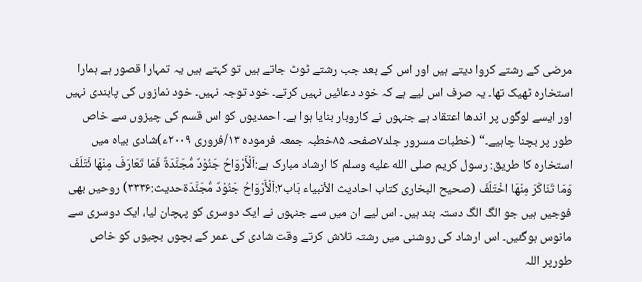مرضی کے رشتے کروا دیتے ہیں اور اس کے بعد جب رشتے ٹوٹ جاتے ہیں تو کہتے ہیں یہ تمہارا قصور ہے ہمارا استخارہ ٹھیک تھا۔ یہ صرف اس لیے ہے کہ خود دعائیں نہیں کرتے۔ خود توجہ نہیں۔ خود نمازوں کی پابندی نہیں اور ایسے لوگوں پر اندھا اعتقاد ہے جنہوں نے کاروبار بنایا ہوا ہے۔ احمدیوں کو اس قسم کی چیزوں سے خاص طور پر بچنا چاہیے۔“ (خطبات مسرور جلد۷صفحہ ۸۵خطبہ جمعہ فرمودہ ۱۳/فروری ۲۰۰۹ء)شادی بیاہ میں استخارہ کا طریق: رسول کریم صلى الله عليه وسلم کا ارشاد مبارک ہے:اَلْأَرْوَاحُ جَنُوْدٌ مُّجَنَّدَۃٌ فَمَا تَعَارَفَ مِنْھَا ئَتَلَفَ وَمَا تَنَاکَرَ مِنْھَا اخْتَلَفَ (صحیح البخاری کتاب احادیث الأنبیاء بَاب۲:اَلْأَرْوَاحُ جَنُوْدٌ مُّجَنَّدَۃحدیث:۳۳۳۶) روحیں بھی فوجیں ہیں جو الگ الگ دستہ بند ہیں۔ اس لیے ان میں سے جنہوں نے ایک دوسری کو پہچان لیا، ایک دوسری سے مانوس ہوگئیں۔ اس ارشاد کی روشنی میں رشتہ تلاش کرتے وقت شادی کی عمر کے بچوں بچیوں کو خاص طورپر اللہ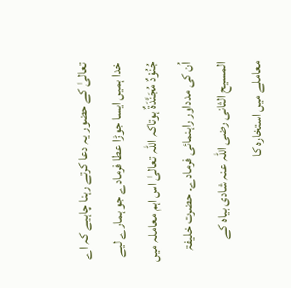تعالیٰ کے حضور یہ دعا کرتے رہنا چاہیے کہ اے خدا ہمیں ایسا جوڑا عطا فرمادے جو ہمارے لیے جُنُوْدٌ مُجَنَّدَۃٌ ہوتاکہ اللہ تعالیٰ اس اہم معاملہ میں اُن کی مدداور راہنمائی فرمادے۔ حضرت خلیفۃ المسیح الثانی رضی اللہ عنہ شادی بیاہ کے معاملے میں استخارہ کا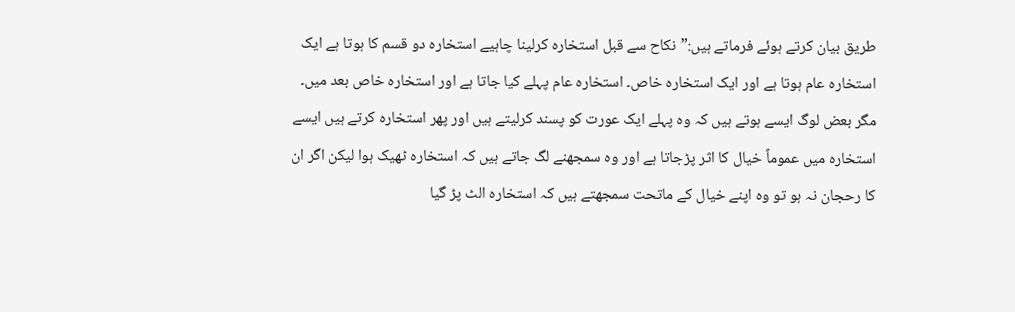طریق بیان کرتے ہوئے فرماتے ہیں:”نکاح سے قبل استخارہ کرلینا چاہیے استخارہ دو قسم کا ہوتا ہے ایک استخارہ عام ہوتا ہے اور ایک استخارہ خاص۔ استخارہ عام پہلے کیا جاتا ہے اور استخارہ خاص بعد میں۔ مگر بعض لوگ ایسے ہوتے ہیں کہ وہ پہلے ایک عورت کو پسند کرلیتے ہیں اور پھر استخارہ کرتے ہیں ایسے استخارہ میں عموماً خیال کا اثر پڑجاتا ہے اور وہ سمجھنے لگ جاتے ہیں کہ استخارہ ٹھیک ہوا لیکن اگر ان کا رحجان نہ ہو تو وہ اپنے خیال کے ماتحت سمجھتے ہیں کہ استخارہ الٹ پڑ گیا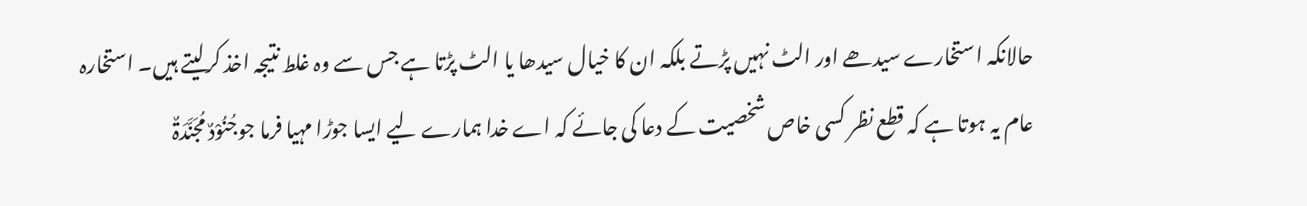حالانکہ استخارے سیدھے اور الٹ نہیں پڑتے بلکہ ان کا خیال سیدھا یا الٹ پڑتا ہے جس سے وہ غلط نتیجہ اخذ کرلیتے ہیں۔ استخارہ عام یہ ہوتا ہے کہ قطع نظر کسی خاص شخصیت کے دعا کی جائے کہ اے خدا ہمارے لیے ایسا جوڑا مہیا فرما جوجُنُوْدٌ مُجَنَّدَۃٌ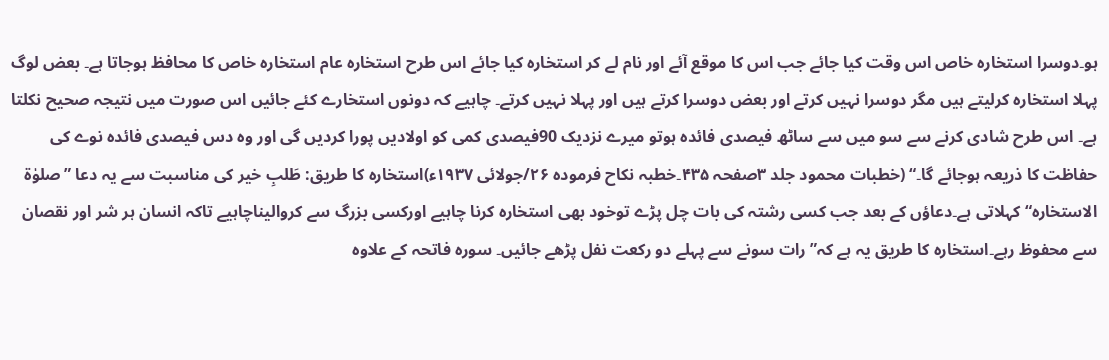ہو۔دوسرا استخارہ خاص اس وقت کیا جائے جب اس کا موقع آئے اور نام لے کر استخارہ کیا جائے اس طرح استخارہ عام استخارہ خاص کا محافظ ہوجاتا ہے۔ بعض لوگ پہلا استخارہ کرلیتے ہیں مگر دوسرا نہیں کرتے اور بعض دوسرا کرتے ہیں اور پہلا نہیں کرتے۔ چاہیے کہ دونوں استخارے کئے جائیں اس صورت میں نتیجہ صحیح نکلتا ہے۔ اس طرح شادی کرنے سے سو میں سے ساٹھ فیصدی فائدہ ہوتو میرے نزدیک 90فیصدی کمی کو اولادیں پورا کردیں گی اور وہ دس فیصدی فائدہ نوے کی حفاظت کا ذریعہ ہوجائے گا۔“ (خطبات محمود جلد ۳صفحہ ۴۳۵۔خطبہ نکاح فرمودہ ۲۶/جولائی ۱۹۳۷ء)استخارہ کا طریق: طَلبِ خیر کی مناسبت سے یہ دعا ”صلوٰۃ الاستخارہ“ کہلاتی ہے۔دعاؤں کے بعد جب کسی رشتہ کی بات چل پڑے توخود بھی استخارہ کرنا چاہیے اورکسی بزرگ سے کروالیناچاہیے تاکہ انسان ہر شر اور نقصان سے محفوظ رہے۔استخارہ کا طریق یہ ہے کہ” رات سونے سے پہلے دو رکعت نفل پڑھے جائیں۔ سورہ فاتحہ کے علاوہ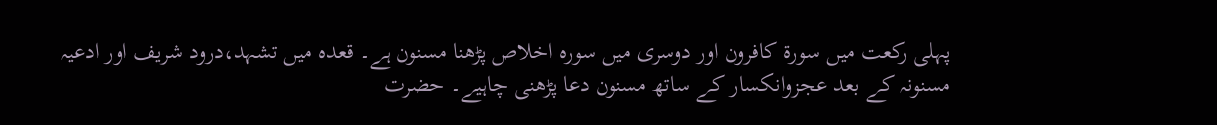پہلی رکعت میں سورۃ کافرون اور دوسری میں سورہ اخلاص پڑھنا مسنون ہے۔ قعدہ میں تشہد،درود شریف اور ادعیہ مسنونہ کے بعد عجزوانکسار کے ساتھ مسنون دعا پڑھنی چاہیے۔ حضرت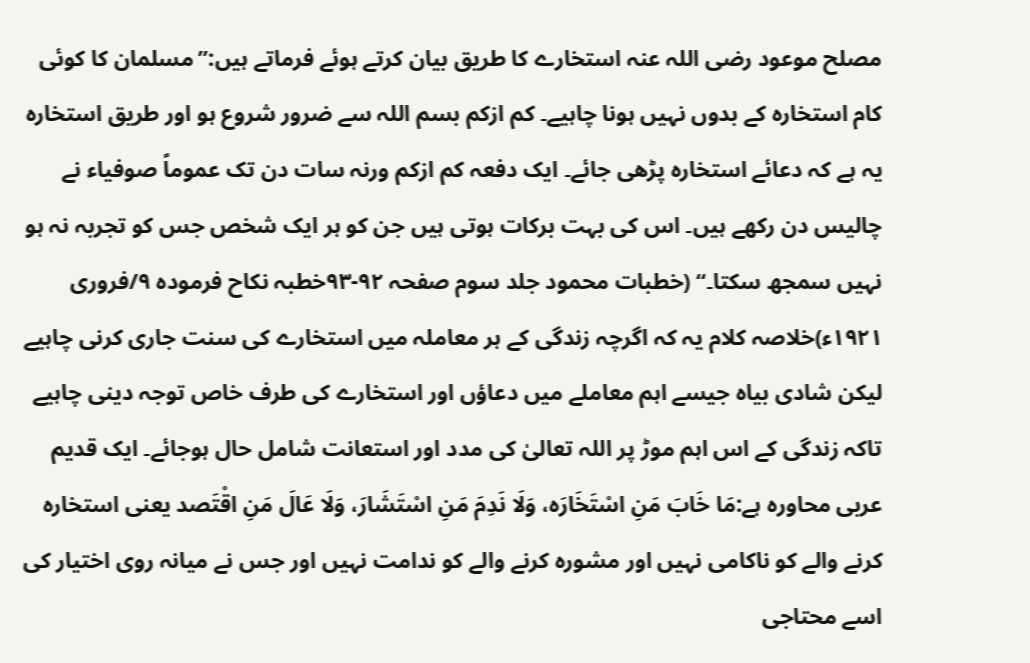مصلح موعود رضی اللہ عنہ استخارے کا طریق بیان کرتے ہوئے فرماتے ہیں:”مسلمان کا کوئی کام استخارہ کے بدوں نہیں ہونا چاہیے۔ کم ازکم بسم اللہ سے ضرور شروع ہو اور طریق استخارہ یہ ہے کہ دعائے استخارہ پڑھی جائے۔ ایک دفعہ کم ازکم ورنہ سات دن تک عموماً صوفیاء نے چالیس دن رکھے ہیں۔ اس کی بہت برکات ہوتی ہیں جن کو ہر ایک شخص جس کو تجربہ نہ ہو نہیں سمجھ سکتا۔“ (خطبات محمود جلد سوم صفحہ ۹۲-۹۳خطبہ نکاح فرمودہ ۹/فروری ۱۹۲۱ء)خلاصہ کلام یہ کہ اگرچہ زندگی کے ہر معاملہ میں استخارے کی سنت جاری کرنی چاہیے لیکن شادی بیاہ جیسے اہم معاملے میں دعاؤں اور استخارے کی طرف خاص توجہ دینی چاہیے تاکہ زندگی کے اس اہم موڑ پر اللہ تعالیٰ کی مدد اور استعانت شامل حال ہوجائے۔ ایک قدیم عربی محاورہ ہے:مَا خَابَ مَنِ اسْتَخَارَہ، وَلَا نَدِمَ مَنِ اسْتَشَارَ، وَلَا عَالَ مَنِ اقْتَصد یعنی استخارہ کرنے والے کو ناکامی نہیں اور مشورہ کرنے والے کو ندامت نہیں اور جس نے میانہ روی اختیار کی اسے محتاجی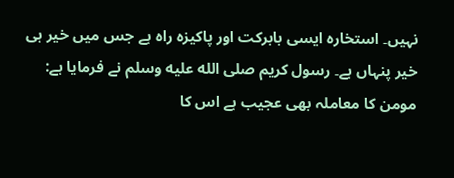نہیں۔ استخارہ ایسی بابرکت اور پاکیزہ راہ ہے جس میں خیر ہی خیر پنہاں ہے۔ رسول کریم صلى الله عليه وسلم نے فرمایا ہے: مومن کا معاملہ بھی عجیب ہے اس کا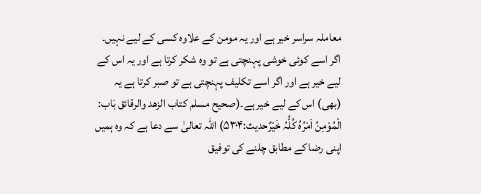معاملہ سراسر خیر ہے اور یہ مومن کے علاوہ کسی کے لیے نہیں۔ اگر اسے کوئی خوشی پہنچتی ہے تو وہ شکر کرتا ہے اور یہ اس کے لیے خیر ہے اور اگر اسے تکلیف پہنچتی ہے تو صبر کرتا ہے یہ (بھی) اس کے لیے خیر ہے۔(صحیح مسلم کتاب الزھد والرقائق بَاب: الْمُوْمِنُ اَمْرُہُ کُلُّہُ خَیْرٌحدیث:۵۳۰۴) اللہ تعالیٰ سے دعا ہے کہ وہ ہمیں اپنی رضا کے مطابق چلنے کی توفیق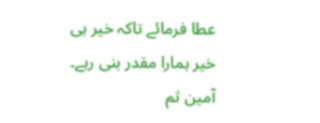عطا فرمائے تاکہ خیر ہی خیر ہمارا مقدر بنی رہے۔ آمین ثم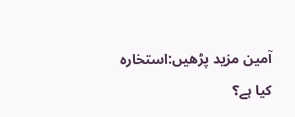آمین مزید پڑھیں:استخارہ کیا ہے؟